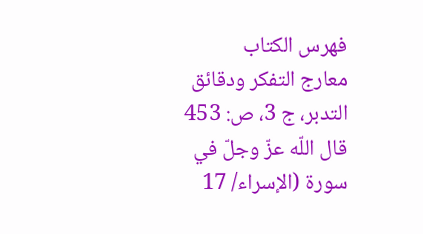فهرس الكتاب
معارج التفكر ودقائق التدبر، ج 3، ص: 453
قال اللّه عزّ وجلّ في سورة (الإسراء/ 17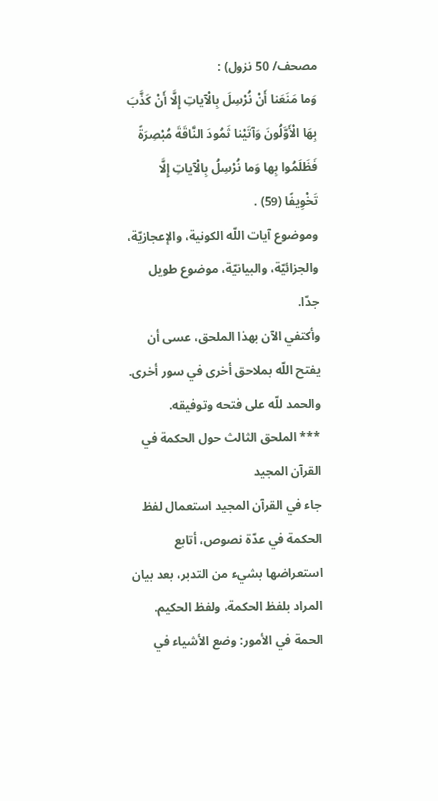مصحف/ 50 نزول) :
وَما مَنَعَنا أَنْ نُرْسِلَ بِالْآياتِ إِلَّا أَنْ كَذَّبَ بِهَا الْأَوَّلُونَ وَآتَيْنا ثَمُودَ النَّاقَةَ مُبْصِرَةً فَظَلَمُوا بِها وَما نُرْسِلُ بِالْآياتِ إِلَّا تَخْوِيفًا (59) .
وموضوع آيات اللّه الكونية، والإعجازيّة، والجزائيّة، والبيانيّة، موضوع طويل جدّا.
وأكتفي الآن بهذا الملحق، عسى أن يفتح اللّه بملاحق أخرى في سور أخرى.
والحمد للّه على فتحه وتوفيقه.
*** الملحق الثالث حول الحكمة في القرآن المجيد
جاء في القرآن المجيد استعمال لفظ الحكمة في عدّة نصوص، أتابع استعراضها بشيء من التدبر، بعد بيان المراد بلفظ الحكمة، ولفظ الحكيم.
الحمة في الأمور: وضع الأشياء في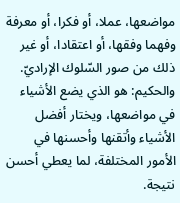مواضعها، عملا، أو فكرا، أو معرفة وفهما وفقها، أو اعتقادا، أو غير ذلك من صور السّلوك الإراديّ.
والحكيم: هو الذي يضع الأشياء في مواضعها، ويختار أفضل الأشياء وأتقنها وأحسنها في الأمور المختلفة، لما يعطي أحسن نتيجة.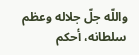واللّه جلّ جلاله وعظم سلطانه، أحكم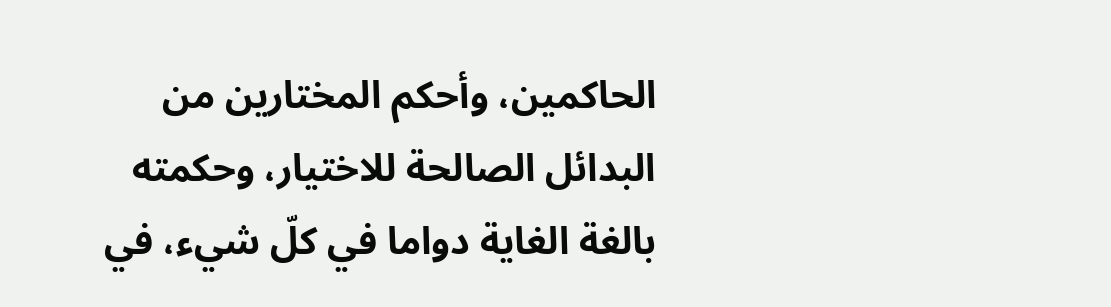الحاكمين، وأحكم المختارين من البدائل الصالحة للاختيار، وحكمته بالغة الغاية دواما في كلّ شيء، في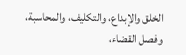الخلق والإبداع، والتكليف، والمحاسبة، وفصل القضاء،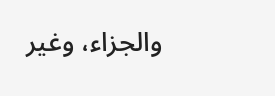والجزاء، وغير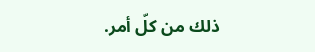ذلك من كلّ أمر.